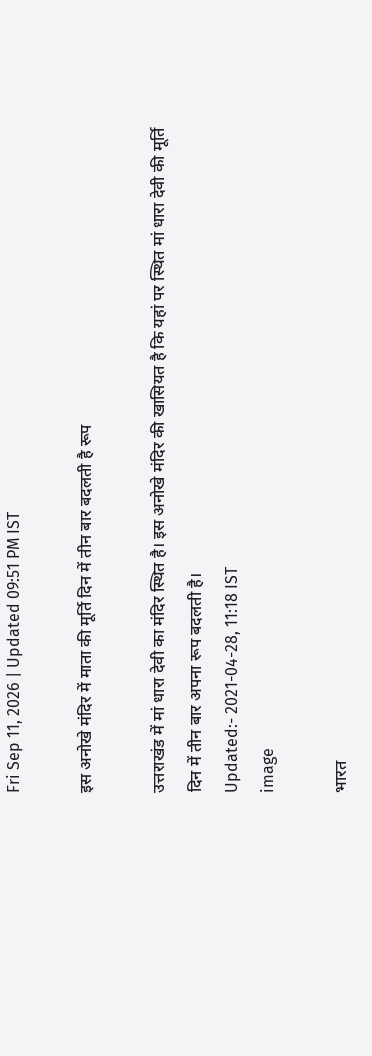Fri Sep 11, 2026 | Updated 09:51 PM IST

इस अनोखे मंदिर में माता की मूर्ति दिन में तीन बार बदलती है रूप

उत्तराखंड में मां धारा देवी का मंदिर स्थित है। इस अनोखे मंदिर की खासियत है कि यहां पर स्थित मां धारा देवी की मूर्ति दिन में तीन बार अपना रूप बदलती है।
Updated:- 2021-04-28, 11:18 IST
image

भारत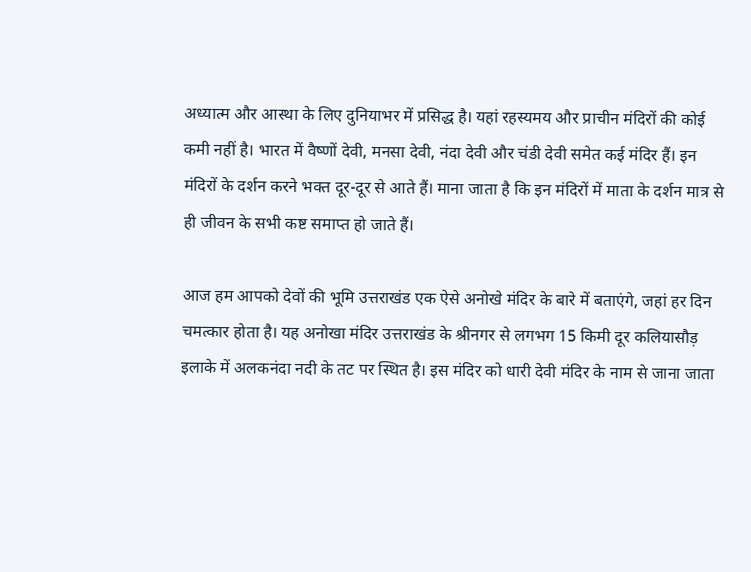अध्यात्म और आस्था के लिए दुनियाभर में प्रसिद्ध है। यहां रहस्यमय और प्राचीन मंदिरों की कोई कमी नहीं है। भारत में वैष्णों देवी, मनसा देवी, नंदा देवी और चंडी देवी समेत कई मंदिर हैं। इन मंदिरों के दर्शन करने भक्त दूर-दूर से आते हैं। माना जाता है कि इन मंदिरों में माता के दर्शन मात्र से ही जीवन के सभी कष्ट समाप्त हो जाते हैं।

आज हम आपको देवों की भूमि उत्तराखंड एक ऐसे अनोखे मंदिर के बारे में बताएंगे, जहां हर दिन चमत्कार होता है। यह अनोखा मंदिर उत्तराखंड के श्रीनगर से लगभग 15 किमी दूर कलियासौड़ इलाके में अलकनंदा नदी के तट पर स्थित है। इस मंदिर को धारी देवी मंदिर के नाम से जाना जाता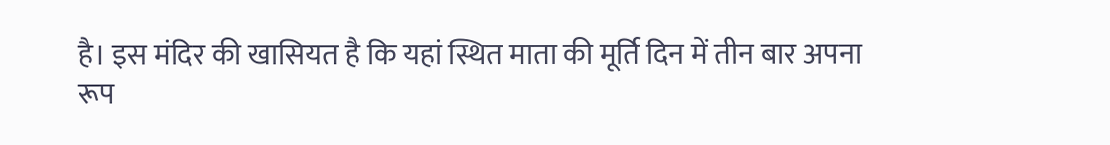है। इस मंदिर की खासियत है कि यहां स्थित माता की मूर्ति दिन में तीन बार अपना रूप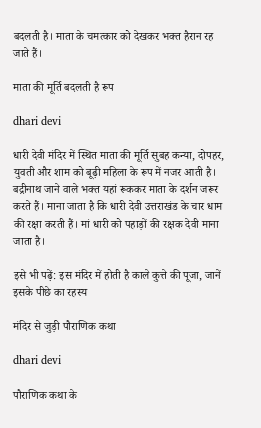बदलती है। माता के चमत्कार को देखकर भक्त हैरान रह जाते हैं।

माता की मूर्ति बदलती है रूप

dhari devi

धारी देवी मंदिर में स्थित माता की मूर्ति सुबह कन्या, दोपहर, युवती और शाम को बूढ़ी महिला के रूप में नजर आती है। बद्रीनाथ जाने वाले भक्त यहां रूककर माता के दर्शन जरूर करते हैं। माना जाता है कि धारी देवी उत्तराखंड के चार धाम की रक्षा करती हैं। मां धारी को पहाड़ों की रक्षक देवी माना जाता है।

इसे भी पढ़ें: इस मंदिर में होती है काले कुत्ते की पूजा, जानें इसके पीछे का रहस्य

मंदिर से जुड़ी पौराणिक कथा

dhari devi

पौराणिक कथा के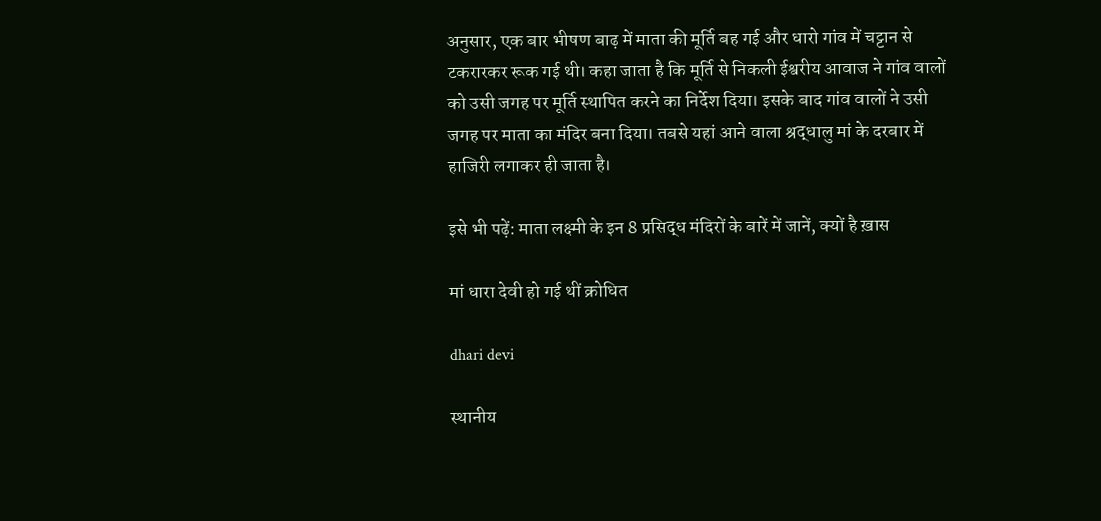अनुसार, एक बार भीषण बाढ़ में माता की मूर्ति बह गई और धारो गांव में चट्टान से टकरारकर रूक गई थी। कहा जाता है कि मूर्ति से निकली ईश्वरीय आवाज ने गांव वालों को उसी जगह पर मूर्ति स्थापित करने का निर्देश दिया। इसके बाद गांव वालों ने उसी जगह पर माता का मंदिर बना दिया। तबसे यहां आने वाला श्रद्धालु मां के दरबार में हाजिरी लगाकर ही जाता है।

इसे भी पढ़ें: माता लक्ष्मी के इन 8 प्रसिद्ध मंदिरों के बारें में जानें, क्यों है ख़ास

मां धारा देवी हो गई थीं क्रोधित

dhari devi

स्थानीय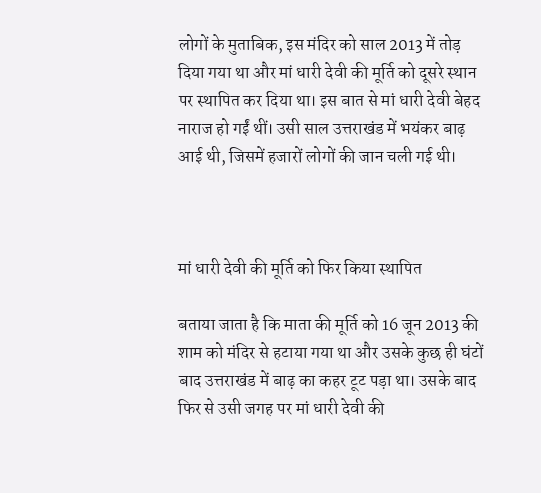लोगों के मुताबिक, इस मंदिर को साल 2013 में तोड़ दिया गया था और मां धारी देवी की मूर्ति को दूसरे स्थान पर स्थापित कर दिया था। इस बात से मां धारी देवी बेहद नाराज हो गईं थीं। उसी साल उत्तराखंड में भयंकर बाढ़ आई थी, जिसमें हजारों लोगों की जान चली गई थी।



मां धारी देवी की मूर्ति को फिर किया स्थापित

बताया जाता है कि माता की मूर्ति को 16 जून 2013 की शाम को मंदिर से हटाया गया था और उसके कुछ ही घंटों बाद उत्तराखंड में बाढ़ का कहर टूट पड़ा था। उसके बाद फिर से उसी जगह पर मां धारी देवी की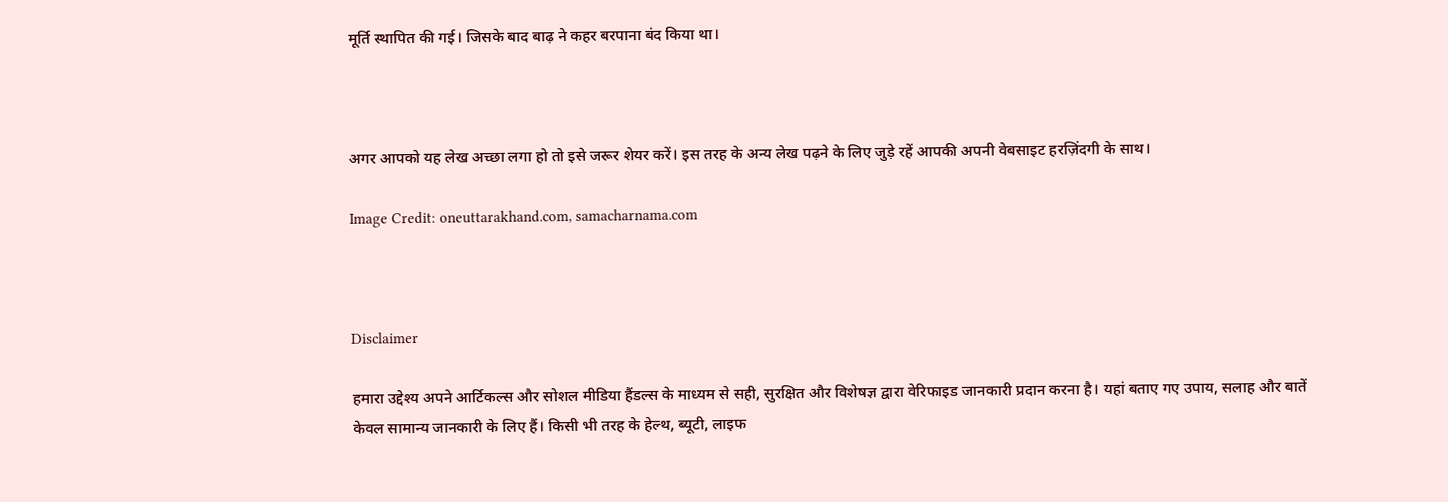मूर्ति स्थापित की गई। जिसके बाद बाढ़ ने कहर बरपाना बंद किया था।



अगर आपको यह लेख अच्छा लगा हो तो इसे जरूर शेयर करें। इस तरह के अन्य लेख पढ़ने के लिए जुड़े रहें आपकी अपनी वेबसाइट हरज़िंदगी के साथ।

Image Credit: oneuttarakhand.com, samacharnama.com



Disclaimer

हमारा उद्देश्य अपने आर्टिकल्स और सोशल मीडिया हैंडल्स के माध्यम से सही, सुरक्षित और विशेषज्ञ द्वारा वेरिफाइड जानकारी प्रदान करना है। यहां बताए गए उपाय, सलाह और बातें केवल सामान्य जानकारी के लिए हैं। किसी भी तरह के हेल्थ, ब्यूटी, लाइफ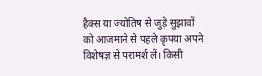हैक्स या ज्योतिष से जुड़े सुझावों को आजमाने से पहले कृपया अपने विशेषज्ञ से परामर्श लें। किसी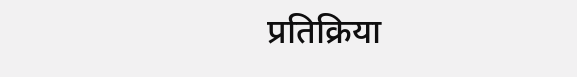प्रतिक्रिया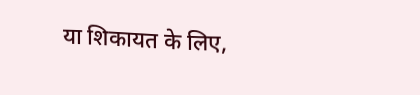या शिकायत के लिए,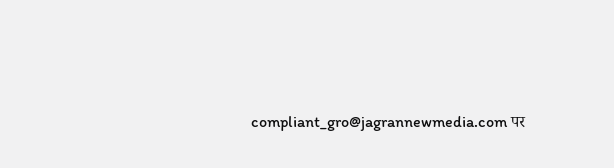compliant_gro@jagrannewmedia.com पर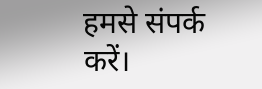हमसे संपर्क करें।